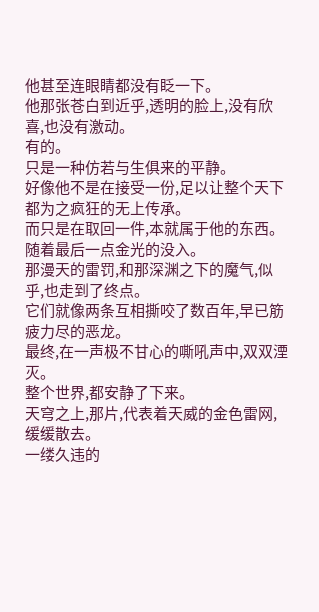他甚至连眼睛都没有眨一下。
他那张苍白到近乎,透明的脸上,没有欣喜,也没有激动。
有的。
只是一种仿若与生俱来的平静。
好像他不是在接受一份,足以让整个天下都为之疯狂的无上传承。
而只是在取回一件,本就属于他的东西。
随着最后一点金光的没入。
那漫天的雷罚,和那深渊之下的魔气,似乎,也走到了终点。
它们就像两条互相撕咬了数百年,早已筋疲力尽的恶龙。
最终,在一声极不甘心的嘶吼声中,双双湮灭。
整个世界,都安静了下来。
天穹之上,那片,代表着天威的金色雷网,缓缓散去。
一缕久违的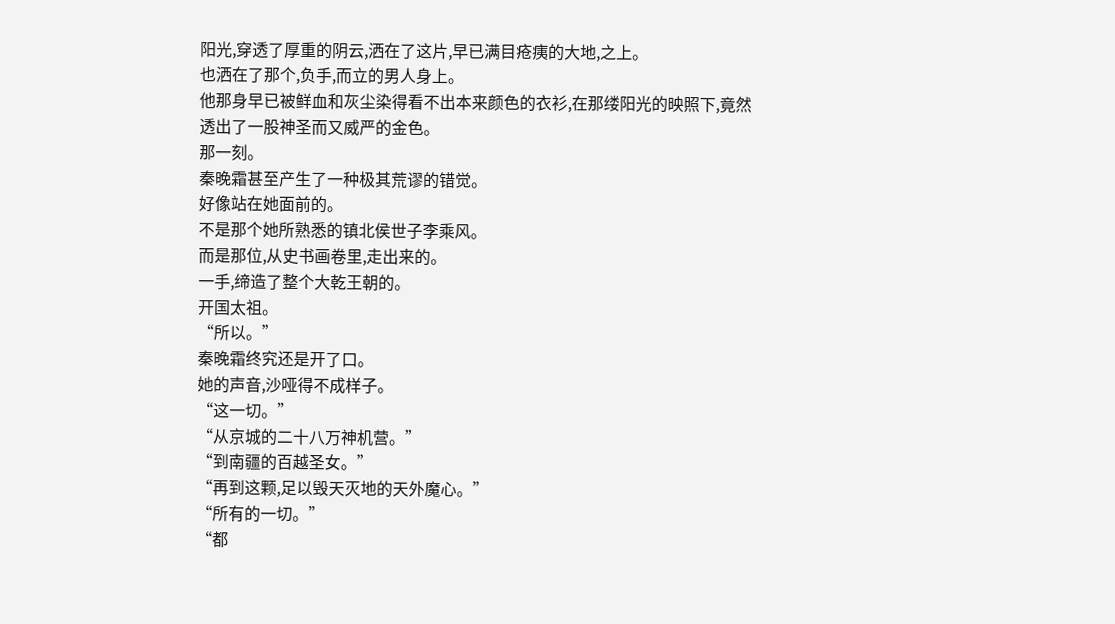阳光,穿透了厚重的阴云,洒在了这片,早已满目疮痍的大地,之上。
也洒在了那个,负手,而立的男人身上。
他那身早已被鲜血和灰尘染得看不出本来颜色的衣衫,在那缕阳光的映照下,竟然透出了一股神圣而又威严的金色。
那一刻。
秦晚霜甚至产生了一种极其荒谬的错觉。
好像站在她面前的。
不是那个她所熟悉的镇北侯世子李乘风。
而是那位,从史书画卷里,走出来的。
一手,缔造了整个大乾王朝的。
开国太祖。
“所以。”
秦晚霜终究还是开了口。
她的声音,沙哑得不成样子。
“这一切。”
“从京城的二十八万神机营。”
“到南疆的百越圣女。”
“再到这颗,足以毁天灭地的天外魔心。”
“所有的一切。”
“都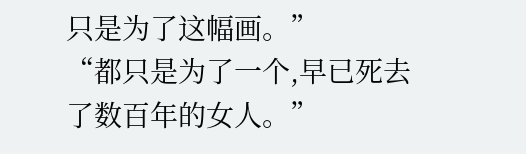只是为了这幅画。”
“都只是为了一个,早已死去了数百年的女人。”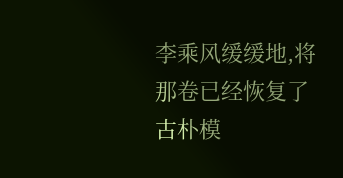李乘风缓缓地,将那卷已经恢复了古朴模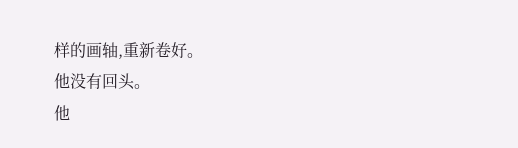样的画轴,重新卷好。
他没有回头。
他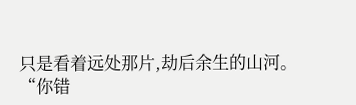只是看着远处那片,劫后余生的山河。
“你错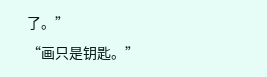了。”
“画只是钥匙。”